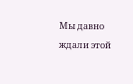Мы давно ждали этой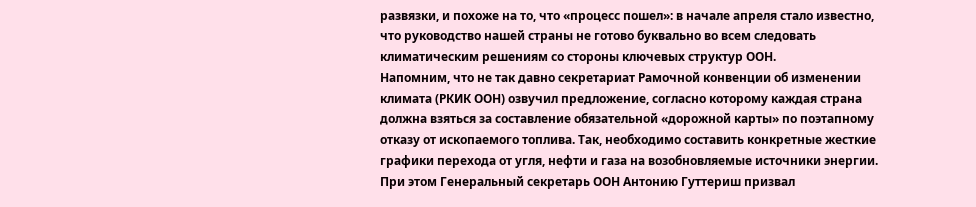развязки, и похоже на то, что «процесс пошел»: в начале апреля стало известно, что руководство нашей страны не готово буквально во всем следовать климатическим решениям со стороны ключевых структур ООН.
Напомним, что не так давно секретариат Рамочной конвенции об изменении климата (РКИК ООН) озвучил предложение, согласно которому каждая страна должна взяться за составление обязательной «дорожной карты» по поэтапному отказу от ископаемого топлива. Так, необходимо составить конкретные жесткие графики перехода от угля, нефти и газа на возобновляемые источники энергии. При этом Генеральный секретарь ООН Антонию Гуттериш призвал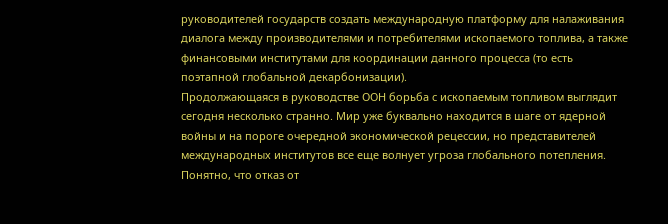руководителей государств создать международную платформу для налаживания диалога между производителями и потребителями ископаемого топлива, а также финансовыми институтами для координации данного процесса (то есть поэтапной глобальной декарбонизации).
Продолжающаяся в руководстве ООН борьба с ископаемым топливом выглядит сегодня несколько странно. Мир уже буквально находится в шаге от ядерной войны и на пороге очередной экономической рецессии, но представителей международных институтов все еще волнует угроза глобального потепления.
Понятно, что отказ от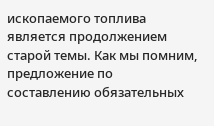ископаемого топлива является продолжением старой темы. Как мы помним, предложение по составлению обязательных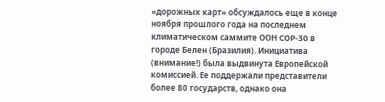«дорожных карт» обсуждалось еще в конце ноября прошлого года на последнем климатическом саммите ООН COP-30 в городе Белен (Бразилия). Инициатива (внимание!) была выдвинута Европейской комиссией. Ее поддержали представители более 80 государств, однако она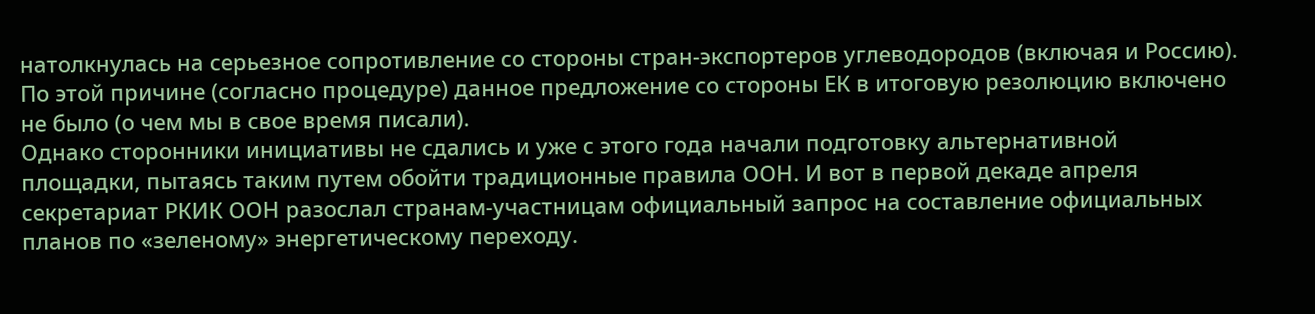натолкнулась на серьезное сопротивление со стороны стран-экспортеров углеводородов (включая и Россию). По этой причине (согласно процедуре) данное предложение со стороны ЕК в итоговую резолюцию включено не было (о чем мы в свое время писали).
Однако сторонники инициативы не сдались и уже с этого года начали подготовку альтернативной площадки, пытаясь таким путем обойти традиционные правила ООН. И вот в первой декаде апреля секретариат РКИК ООН разослал странам-участницам официальный запрос на составление официальных планов по «зеленому» энергетическому переходу.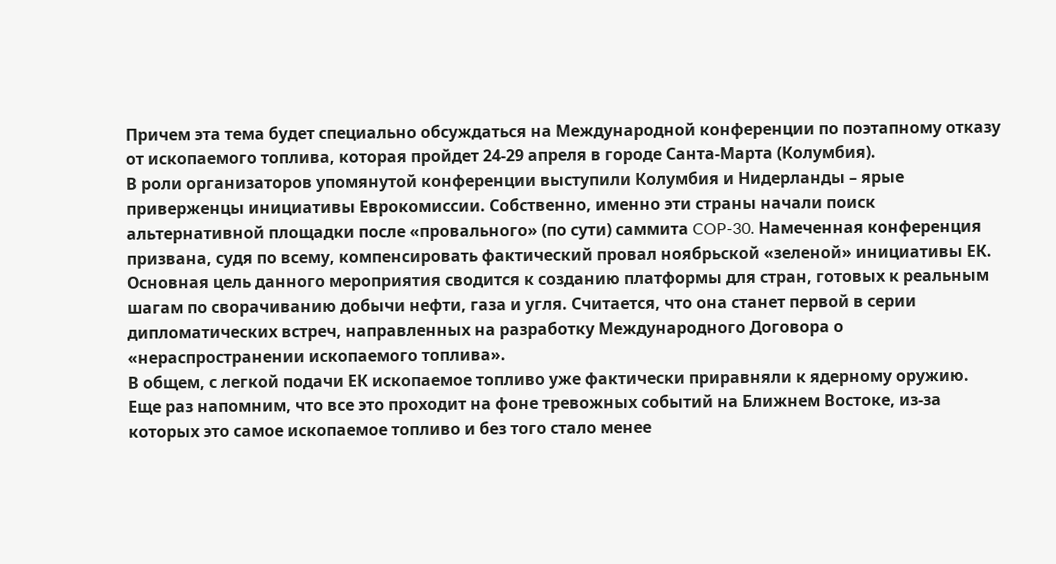Причем эта тема будет специально обсуждаться на Международной конференции по поэтапному отказу от ископаемого топлива, которая пройдет 24-29 апреля в городе Санта-Марта (Колумбия).
В роли организаторов упомянутой конференции выступили Колумбия и Нидерланды – ярые приверженцы инициативы Еврокомиссии. Собственно, именно эти страны начали поиск альтернативной площадки после «провального» (по сути) саммита COP-30. Намеченная конференция призвана, судя по всему, компенсировать фактический провал ноябрьской «зеленой» инициативы ЕК. Основная цель данного мероприятия сводится к созданию платформы для стран, готовых к реальным шагам по сворачиванию добычи нефти, газа и угля. Считается, что она станет первой в серии дипломатических встреч, направленных на разработку Международного Договора о «нераспространении ископаемого топлива».
В общем, с легкой подачи ЕК ископаемое топливо уже фактически приравняли к ядерному оружию. Еще раз напомним, что все это проходит на фоне тревожных событий на Ближнем Востоке, из-за которых это самое ископаемое топливо и без того стало менее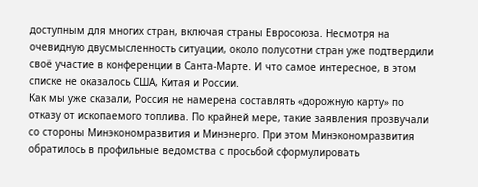доступным для многих стран, включая страны Евросоюза. Несмотря на очевидную двусмысленность ситуации, около полусотни стран уже подтвердили своё участие в конференции в Санта-Марте. И что самое интересное, в этом списке не оказалось США, Китая и России.
Как мы уже сказали, Россия не намерена составлять «дорожную карту» по отказу от ископаемого топлива. По крайней мере, такие заявления прозвучали со стороны Минэкономразвития и Минэнерго. При этом Минэкономразвития обратилось в профильные ведомства с просьбой сформулировать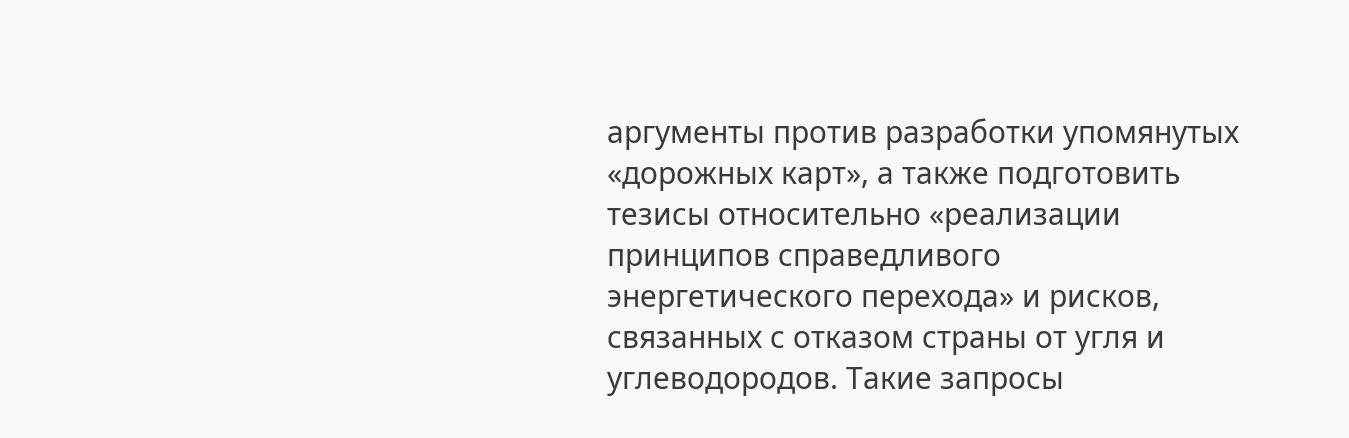аргументы против разработки упомянутых «дорожных карт», а также подготовить тезисы относительно «реализации принципов справедливого энергетического перехода» и рисков, связанных с отказом страны от угля и углеводородов. Такие запросы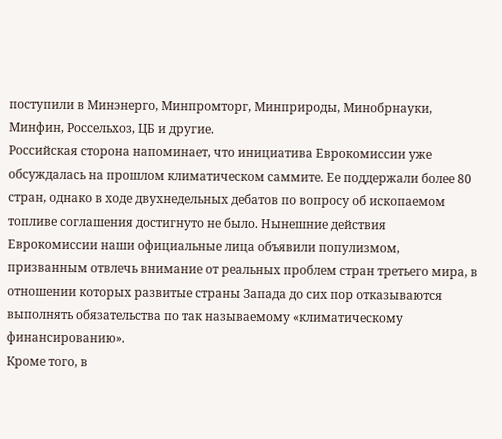поступили в Минэнерго, Минпромторг, Минприроды, Минобрнауки, Минфин, Россельхоз, ЦБ и другие.
Российская сторона напоминает, что инициатива Еврокомиссии уже обсуждалась на прошлом климатическом саммите. Ее поддержали более 80 стран, однако в ходе двухнедельных дебатов по вопросу об ископаемом топливе соглашения достигнуто не было. Нынешние действия Еврокомиссии наши официальные лица объявили популизмом, призванным отвлечь внимание от реальных проблем стран третьего мира, в отношении которых развитые страны Запада до сих пор отказываются выполнять обязательства по так называемому «климатическому финансированию».
Кроме того, в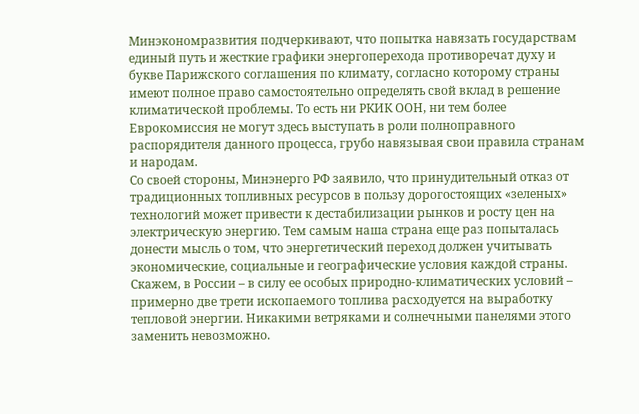Минэкономразвития подчеркивают, что попытка навязать государствам единый путь и жесткие графики энергоперехода противоречат духу и букве Парижского соглашения по климату, согласно которому страны имеют полное право самостоятельно определять свой вклад в решение климатической проблемы. То есть ни РКИК ООН, ни тем более Еврокомиссия не могут здесь выступать в роли полноправного распорядителя данного процесса, грубо навязывая свои правила странам и народам.
Со своей стороны, Минэнерго РФ заявило, что принудительный отказ от традиционных топливных ресурсов в пользу дорогостоящих «зеленых» технологий может привести к дестабилизации рынков и росту цен на электрическую энергию. Тем самым наша страна еще раз попыталась донести мысль о том, что энергетический переход должен учитывать экономические, социальные и географические условия каждой страны. Скажем, в России – в силу ее особых природно-климатических условий – примерно две трети ископаемого топлива расходуется на выработку тепловой энергии. Никакими ветряками и солнечными панелями этого заменить невозможно.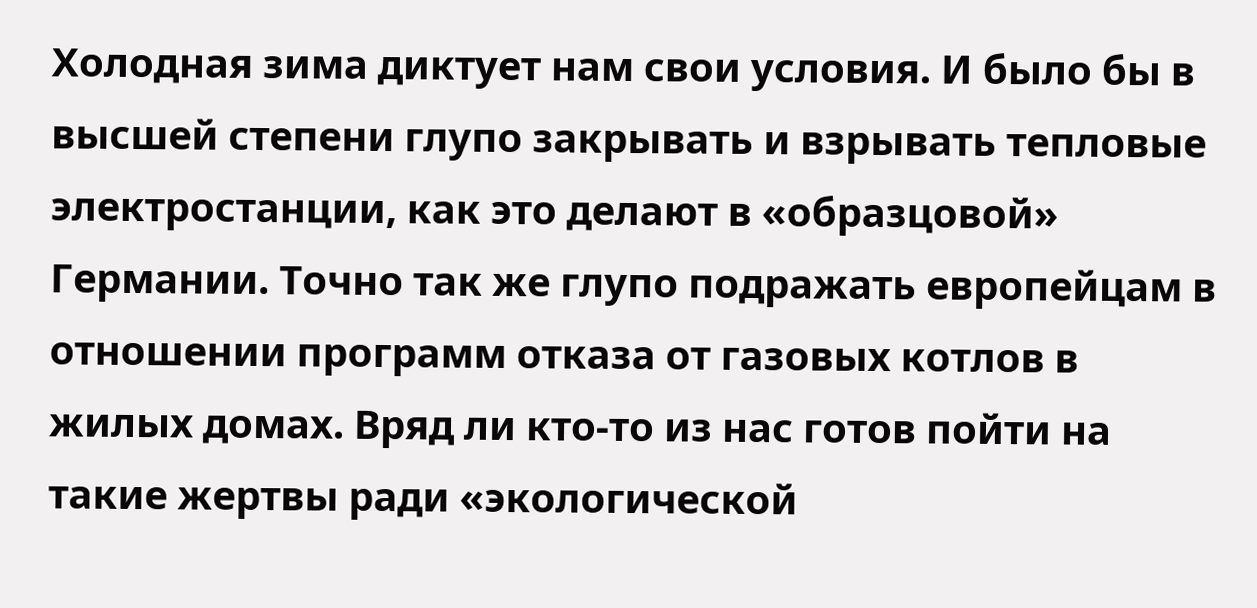Холодная зима диктует нам свои условия. И было бы в высшей степени глупо закрывать и взрывать тепловые электростанции, как это делают в «образцовой» Германии. Точно так же глупо подражать европейцам в отношении программ отказа от газовых котлов в жилых домах. Вряд ли кто-то из нас готов пойти на такие жертвы ради «экологической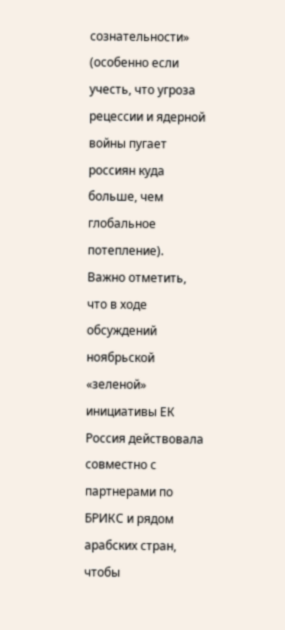сознательности» (особенно если учесть, что угроза рецессии и ядерной войны пугает россиян куда больше, чем глобальное потепление).
Важно отметить, что в ходе обсуждений ноябрьской «зеленой» инициативы ЕК Россия действовала совместно с партнерами по БРИКС и рядом арабских стран, чтобы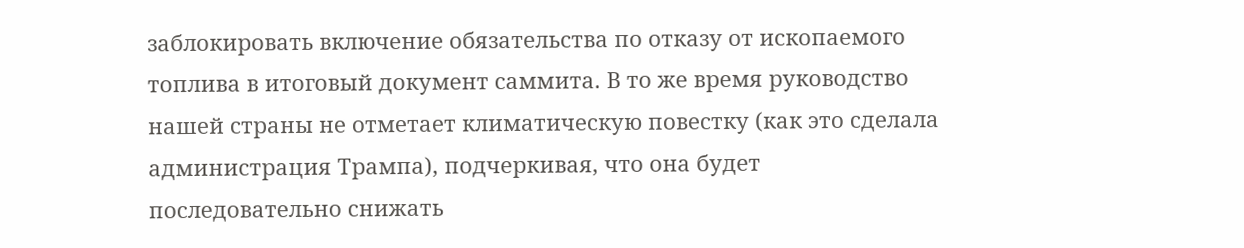заблокировать включение обязательства по отказу от ископаемого топлива в итоговый документ саммита. В то же время руководство нашей страны не отметает климатическую повестку (как это сделала администрация Трампа), подчеркивая, что она будет последовательно снижать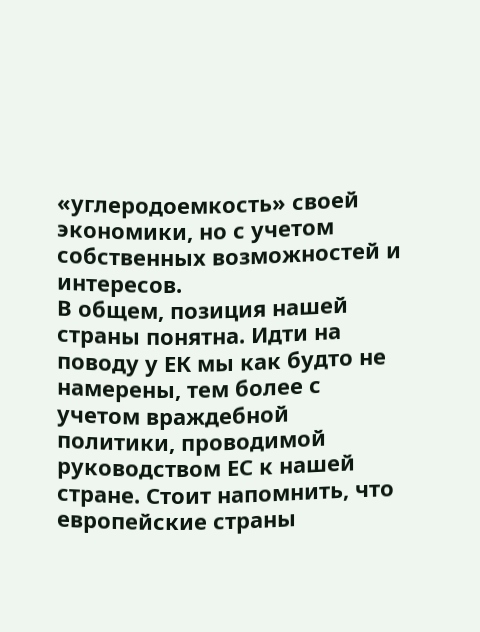«углеродоемкость» своей экономики, но с учетом собственных возможностей и интересов.
В общем, позиция нашей страны понятна. Идти на поводу у ЕК мы как будто не намерены, тем более с учетом враждебной политики, проводимой руководством ЕС к нашей стране. Стоит напомнить, что европейские страны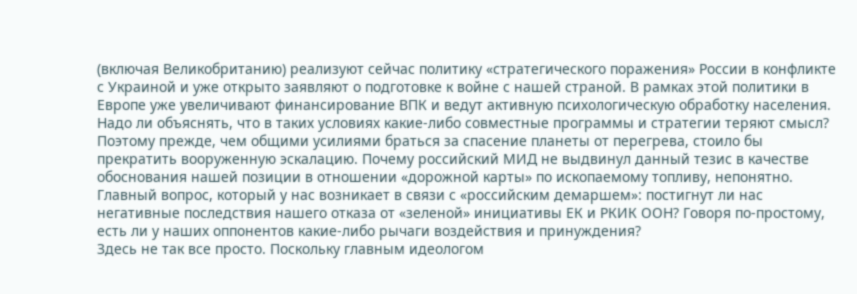(включая Великобританию) реализуют сейчас политику «стратегического поражения» России в конфликте с Украиной и уже открыто заявляют о подготовке к войне с нашей страной. В рамках этой политики в Европе уже увеличивают финансирование ВПК и ведут активную психологическую обработку населения. Надо ли объяснять, что в таких условиях какие-либо совместные программы и стратегии теряют смысл? Поэтому прежде, чем общими усилиями браться за спасение планеты от перегрева, стоило бы прекратить вооруженную эскалацию. Почему российский МИД не выдвинул данный тезис в качестве обоснования нашей позиции в отношении «дорожной карты» по ископаемому топливу, непонятно.
Главный вопрос, который у нас возникает в связи с «российским демаршем»: постигнут ли нас негативные последствия нашего отказа от «зеленой» инициативы ЕК и РКИК ООН? Говоря по-простому, есть ли у наших оппонентов какие-либо рычаги воздействия и принуждения?
Здесь не так все просто. Поскольку главным идеологом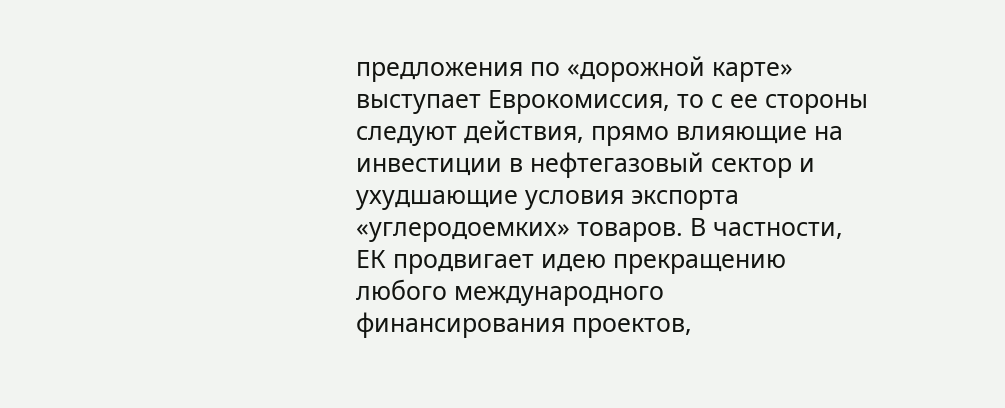предложения по «дорожной карте» выступает Еврокомиссия, то с ее стороны следуют действия, прямо влияющие на инвестиции в нефтегазовый сектор и ухудшающие условия экспорта «углеродоемких» товаров. В частности, ЕК продвигает идею прекращению любого международного финансирования проектов,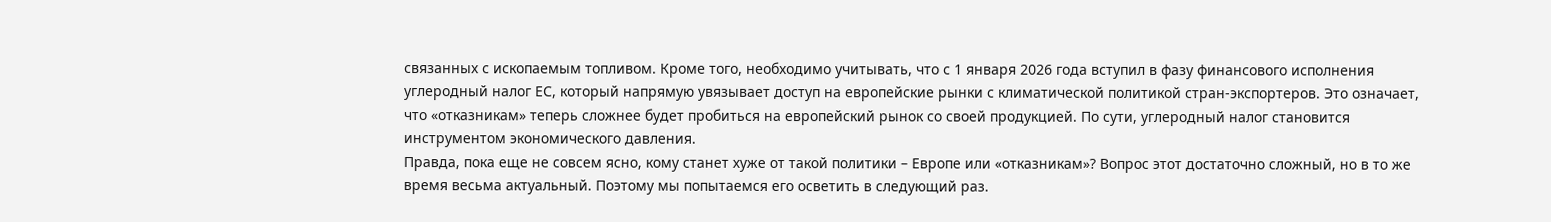связанных с ископаемым топливом. Кроме того, необходимо учитывать, что с 1 января 2026 года вступил в фазу финансового исполнения углеродный налог ЕС, который напрямую увязывает доступ на европейские рынки с климатической политикой стран-экспортеров. Это означает, что «отказникам» теперь сложнее будет пробиться на европейский рынок со своей продукцией. По сути, углеродный налог становится инструментом экономического давления.
Правда, пока еще не совсем ясно, кому станет хуже от такой политики – Европе или «отказникам»? Вопрос этот достаточно сложный, но в то же время весьма актуальный. Поэтому мы попытаемся его осветить в следующий раз.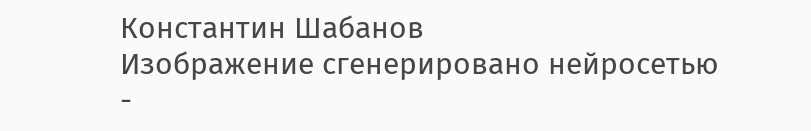Константин Шабанов
Изображение сгенерировано нейросетью
-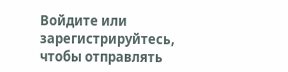Войдите или зарегистрируйтесь, чтобы отправлять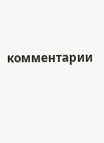комментарии